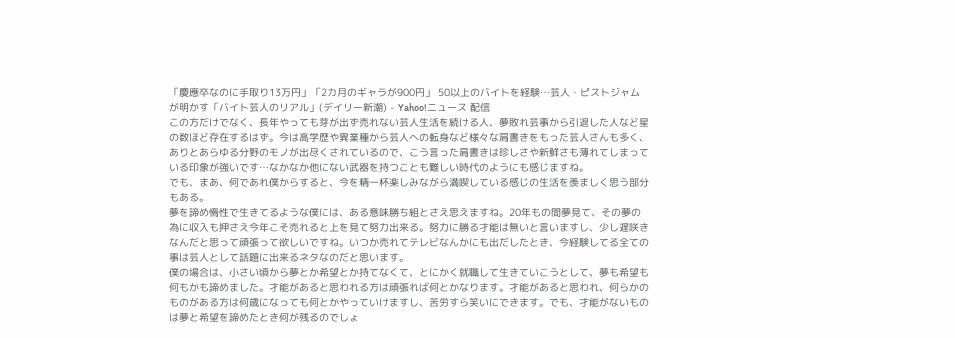「慶應卒なのに手取り13万円」「2カ月のギャラが900円」 50以上のバイトを経験…芸人・ピストジャムが明かす「バイト芸人のリアル」(デイリー新潮) - Yahoo!ニュース 配信
この方だけでなく、長年やっても芽が出ず売れない芸人生活を続ける人、夢敗れ芸事から引退した人など星の数ほど存在するはず。今は高学歴や異業種から芸人への転身など様々な肩書きをもった芸人さんも多く、ありとあらゆる分野のモノが出尽くされているので、こう言った肩書きは珍しさや新鮮さも薄れてしまっている印象が強いです…なかなか他にない武器を持つことも難しい時代のようにも感じますね。
でも、まあ、何であれ僕からすると、今を精一杯楽しみながら満喫している感じの生活を羨ましく思う部分もある。
夢を諦め惰性で生きてるような僕には、ある意味勝ち組とさえ思えますね。20年もの間夢見て、その夢の為に収入も押さえ今年こそ売れると上を見て努力出来る。努力に勝る才能は無いと言いますし、少し遅咲きなんだと思って頑張って欲しいですね。いつか売れてテレビなんかにも出だしたとき、今経験してる全ての事は芸人として話題に出来るネタなのだと思います。
僕の場合は、小さい頃から夢とか希望とか持てなくて、とにかく就職して生きていこうとして、夢も希望も何もかも諦めました。才能があると思われる方は頑張れば何とかなります。才能があると思われ、何らかのものがある方は何歳になっても何とかやっていけますし、苦労すら笑いにできます。でも、才能がないものは夢と希望を諦めたとき何が残るのでしょ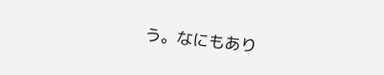う。なにもあり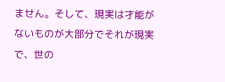ません。そして、現実は才能がないものが大部分でそれが現実で、世の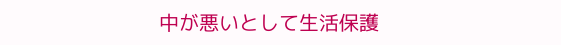中が悪いとして生活保護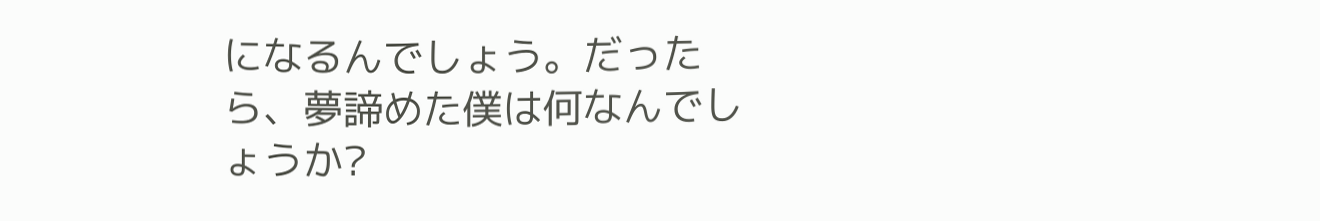になるんでしょう。だったら、夢諦めた僕は何なんでしょうか?